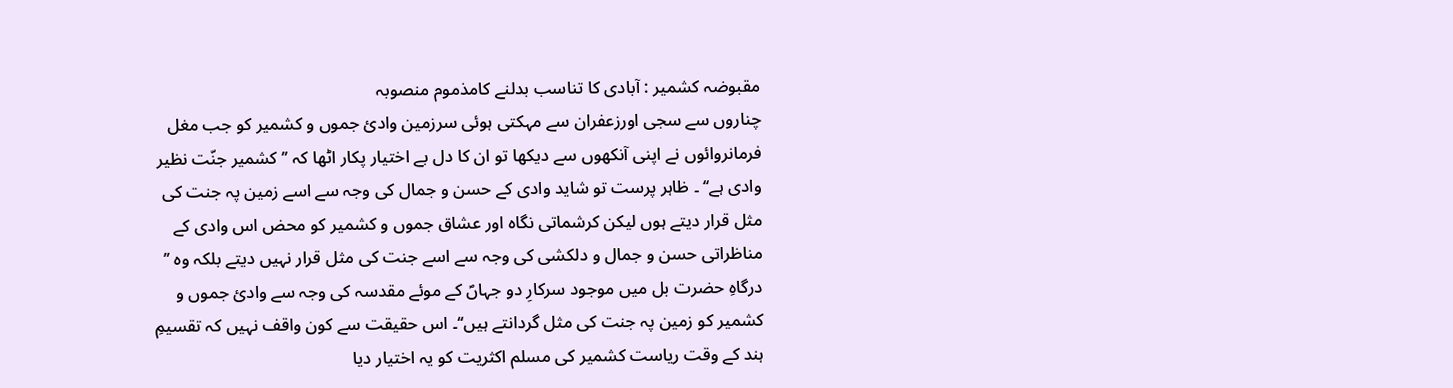مقبوضہ کشمیر : آبادی کا تناسب بدلنے کامذموم منصوبہ
چناروں سے سجی اورزعفران سے مہکتی ہوئی سرزمین وادیٔ جموں و کشمیر کو جب مغل فرمانروائوں نے اپنی آنکھوں سے دیکھا تو ان کا دل بے اختیار پکار اٹھا کہ ’’ کشمیر جنّت نظیر وادی ہے‘‘ ۔ ظاہر پرست تو شاید وادی کے حسن و جمال کی وجہ سے اسے زمین پہ جنت کی مثل قرار دیتے ہوں لیکن کرشماتی نگاہ اور عشاق جموں و کشمیر کو محض اس وادی کے مناظراتی حسن و جمال و دلکشی کی وجہ سے اسے جنت کی مثل قرار نہیں دیتے بلکہ وہ ’’ درگاہِ حضرت بل میں موجود سرکارِ دو جہاںؐ کے موئے مقدسہ کی وجہ سے وادیٔ جموں و کشمیر کو زمین پہ جنت کی مثل گردانتے ہیں‘‘۔ اس حقیقت سے کون واقف نہیں کہ تقسیمِ ہند کے وقت ریاست کشمیر کی مسلم اکثریت کو یہ اختیار دیا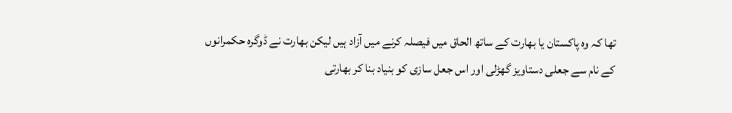تھا کہ وہ پاکستان یا بھارت کے ساتھ الحاق میں فیصلہ کرنے میں آزاد ہیں لیکن بھارت نے ڈوگرہ حکمرانوں کے نام سے جعلی دستاویز گھڑلی اور اس جعل سازی کو بنیاد بنا کر بھارتی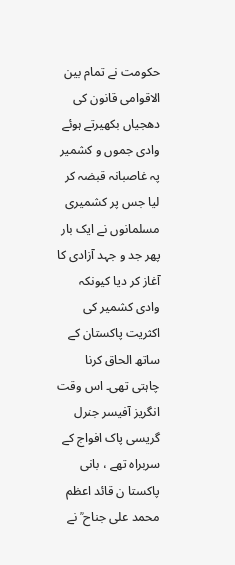حکومت نے تمام بین الاقوامی قانون کی دھجیاں بکھیرتے ہوئے وادی جموں و کشمیر پہ غاصبانہ قبضہ کر لیا جس پر کشمیری مسلمانوں نے ایک بار پھر جد و جہد آزادی کا آغاز کر دیا کیونکہ وادی کشمیر کی اکثریت پاکستان کے ساتھ الحاق کرنا چاہتی تھی۔ اس وقت انگریز آفیسر جنرل گریسی پاک افواج کے سربراہ تھے ، بانی پاکستا ن قائد اعظم محمد علی جناح ؒ نے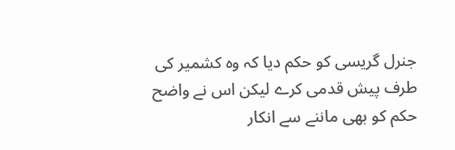جنرل گریسی کو حکم دیا کہ وہ کشمیر کی طرف پیش قدمی کرے لیکن اس نے واضح حکم کو بھی ماننے سے انکار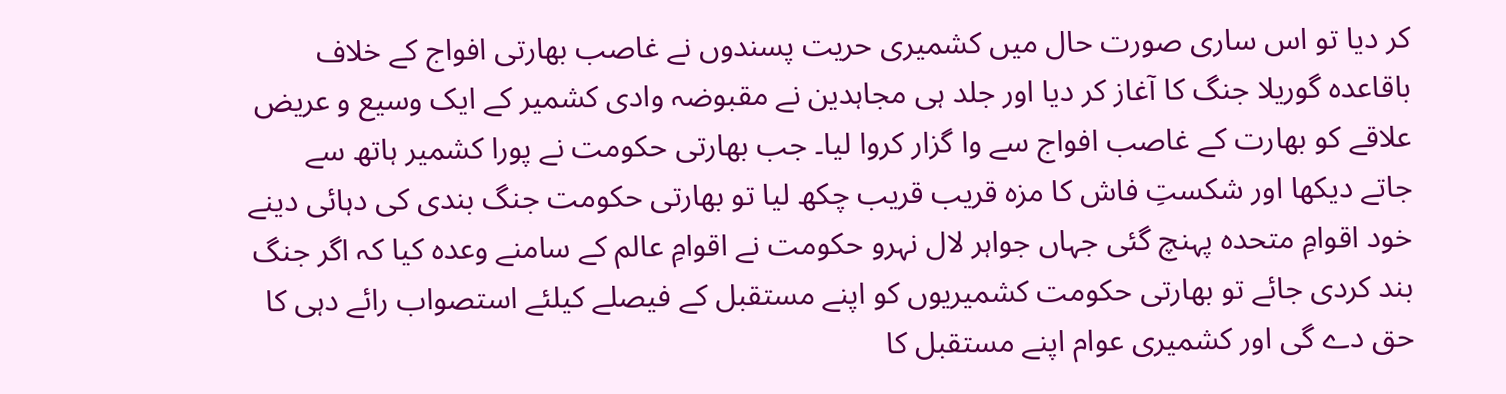کر دیا تو اس ساری صورت حال میں کشمیری حریت پسندوں نے غاصب بھارتی افواج کے خلاف باقاعدہ گوریلا جنگ کا آغاز کر دیا اور جلد ہی مجاہدین نے مقبوضہ وادی کشمیر کے ایک وسیع و عریض علاقے کو بھارت کے غاصب افواج سے وا گزار کروا لیا۔ جب بھارتی حکومت نے پورا کشمیر ہاتھ سے جاتے دیکھا اور شکستِ فاش کا مزہ قریب قریب چکھ لیا تو بھارتی حکومت جنگ بندی کی دہائی دینے خود اقوامِ متحدہ پہنچ گئی جہاں جواہر لال نہرو حکومت نے اقوامِ عالم کے سامنے وعدہ کیا کہ اگر جنگ بند کردی جائے تو بھارتی حکومت کشمیریوں کو اپنے مستقبل کے فیصلے کیلئے استصواب رائے دہی کا حق دے گی اور کشمیری عوام اپنے مستقبل کا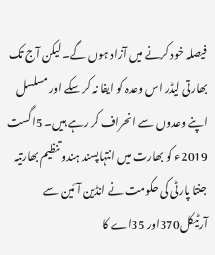فیصلہ خود کرنے میں آزاد ہوں گے۔ لیکن آج تک بھارتی لیڈر اس وعدہ کو ایفا نہ کر سکے اور مسلسل اپنے وعدوں سے انحراف کر رہے ہیں۔ 5اگست 2019ء کو بھارت میں انتہاپسند ہندو تنظیم بھارتیہ جنتا پارٹی کی حکومت نے انڈین آئین سے آرٹیکل370اور 35اے کا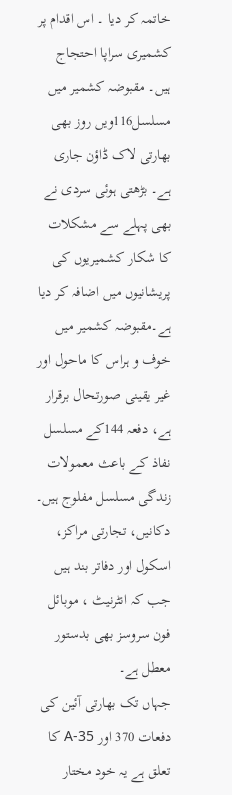خاتمہ کر دیا ۔ اس اقدام پر کشمیری سراپا احتجاج ہیں۔ مقبوضہ کشمیر میں مسلسل116ویں روز بھی بھارتی لاک ڈاؤن جاری ہے۔ بڑھتی ہوئی سردی نے بھی پہلے سے مشکلات کا شکار کشمیریوں کی پریشانیوں میں اضافہ کر دیا ہے۔مقبوضہ کشمیر میں خوف و ہراس کا ماحول اور غیر یقینی صورتحال برقرار ہے، دفعہ 144کے مسلسل نفاذ کے باعث معمولات زندگی مسلسل مفلوج ہیں۔ دکانیں، تجارتی مراکز، اسکول اور دفاتر بند ہیں جب کہ انٹرنیٹ ، موبائل فون سروسز بھی بدستور معطل ہے۔
جہاں تک بھارتی آئین کی دفعات 370 اور 35-A کا تعلق ہے یہ خود مختار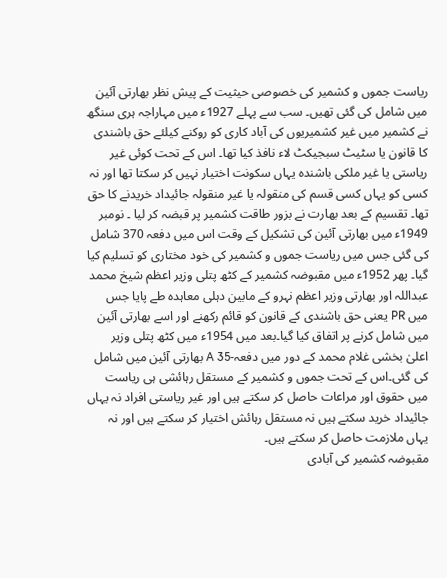ریاست جموں و کشمیر کی خصوصی حیثیت کے پیش نظر بھارتی آئین میں شامل کی گئی تھیں۔ سب سے پہلے 1927ء میں مہاراجہ ہری سنگھ نے کشمیر میں غیر کشمیریوں کی آباد کاری کو روکنے کیلئے حق باشندی کا قانون یا سٹیٹ سبجیکٹ لاء نافذ کیا تھا۔ اس کے تحت کوئی غیر ریاستی یا غیر ملکی باشندہ یہاں سکونت اختیار نہیں کر سکتا تھا اور نہ کسی کو یہاں کسی قسم کی منقولہ یا غیر منقولہ جائیداد خریدنے کا حق تھا۔ تقسیم کے بعد بھارت نے بزور طاقت کشمیر پر قبضہ کر لیا ۔ نومبر 1949ء میں بھارتی آئین کی تشکیل کے وقت اس میں دفعہ 370 شامل کی گئی جس میں ریاست جموں و کشمیر کی خود مختاری کو تسلیم کیا گیا۔ پھر 1952ء میں مقبوضہ کشمیر کے کٹھ پتلی وزیر اعظم شیخ محمد عبداللہ اور بھارتی وزیر اعظم نہرو کے مابین دہلی معاہدہ طے پایا جس میں PR یعنی حق باشندی کے قانون کو قائم رکھنے اور اسے بھارتی آئین میں شامل کرنے پر اتفاق کیا گیا۔بعد میں 1954ء میں کٹھ پتلی وزیر اعلیٰ بخشی غلام محمد کے دور میں دفعہ-A 35 بھارتی آئین میں شامل کی گئی۔اس کے تحت جموں و کشمیر کے مستقل رہائشی ہی ریاست میں حقوق اور مراعات حاصل کر سکتے ہیں اور غیر ریاستی افراد نہ یہاں جائیداد خرید سکتے ہیں نہ مستقل رہائش اختیار کر سکتے ہیں اور نہ یہاں ملازمت حاصل کر سکتے ہیں۔
مقبوضہ کشمیر کی آبادی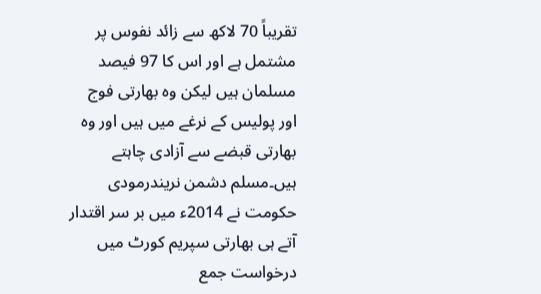تقریباً 70 لاکھ سے زائد نفوس پر مشتمل ہے اور اس کا 97 فیصد مسلمان ہیں لیکن وہ بھارتی فوج اور پولیس کے نرغے میں ہیں اور وہ بھارتی قبضے سے آزادی چاہتے ہیں۔مسلم دشمن نریندرمودی حکومت نے 2014ء میں بر سر اقتدار آتے ہی بھارتی سپریم کورٹ میں درخواست جمع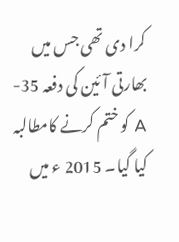کرا دی تھی جس میں بھارتی آئین کی دفعہ 35-A کو ختم کرنے کامطالبہ کیا گیا۔ 2015 ء میں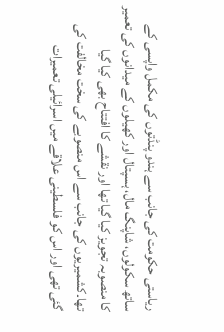ریاستی حکومت کی جانب سے ہندو پنڈتوں کی مکمل واپسی کے ساتھ سکولوں، شاپنگ مال، ہسپتال اور کھیلوں کے میدانوں کی تعمیر کا منصوبہ تجویز کیا گیا تھا اور نقشے کا افتتاح بھی کیا گیا تھا۔کشمیریوں کی جانب سے اس منصوبے کی سخت مخالفت کی گئی تھی اور اس کو فلسطینی علاقے میں اسرائیلی تعمیرات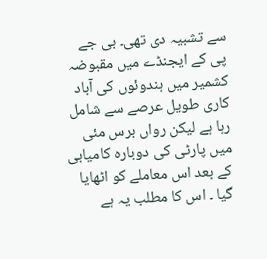سے تشبیہ دی تھی۔ بی جے پی کے ایجنڈے میں مقبوضہ کشمیر میں ہندوئوں کی آباد کاری طویل عرصے سے شامل رہا ہے لیکن رواں برس مئی میں پارٹی کی دوبارہ کامیابی کے بعد اس معاملے کو اٹھایا گیا ۔ اس کا مطلب یہ ہے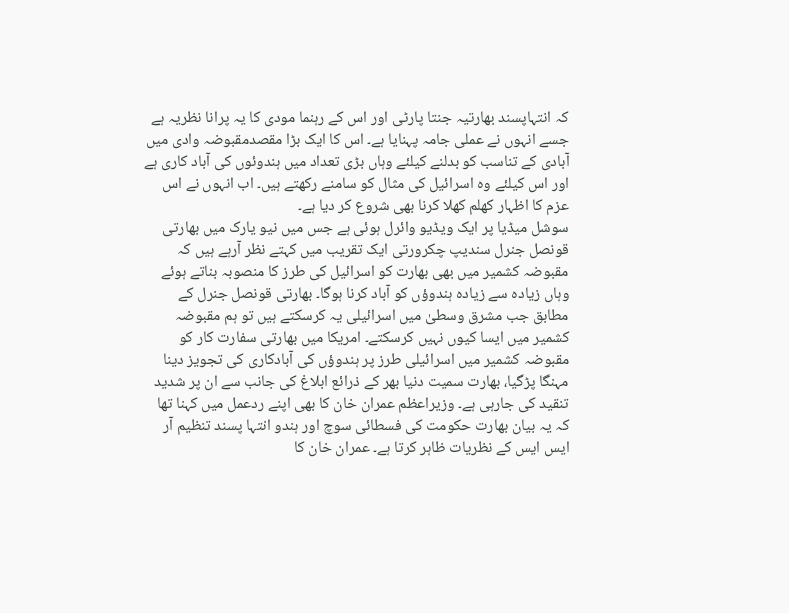کہ انتہاپسند بھارتیہ جنتا پارٹی اور اس کے رہنما مودی کا یہ پرانا نظریہ ہے جسے انہوں نے عملی جامہ پہنایا ہے۔ اس کا ایک بڑا مقصدمقبوضہ وادی میں آبادی کے تناسب کو بدلنے کیلئے وہاں بڑی تعداد میں ہندوئوں کی آباد کاری ہے اور اس کیلئے وہ اسرائیل کی مثال کو سامنے رکھتے ہیں۔ اب انہوں نے اس عزم کا اظہار کھلم کھلا کرنا بھی شروع کر دیا ہے۔
سوشل میڈیا پر ایک ویڈیو وائرل ہوئی ہے جس میں نیو یارک میں بھارتی قونصل جنرل سندیپ چکرورتی ایک تقریب میں کہتے نظر آرہے ہیں کہ مقبوضہ کشمیر میں بھی بھارت کو اسرائیل کی طرز کا منصوبہ بناتے ہوئے وہاں زیادہ سے زیادہ ہندوؤں کو آباد کرنا ہوگا۔ بھارتی قونصل جنرل کے مطابق جب مشرق وسطیٰ میں اسرائیلی یہ کرسکتے ہیں تو ہم مقبوضہ کشمیر میں ایسا کیوں نہیں کرسکتے۔ امریکا میں بھارتی سفارت کار کو مقبوضہ کشمیر میں اسرائیلی طرز پر ہندوؤں کی آبادکاری کی تجویز دینا مہنگا پڑگیا، بھارت سمیت دنیا بھر کے ذرائع ابلاغ کی جانب سے ان پر شدید تنقید کی جارہی ہے۔ وزیراعظم عمران خان کا بھی اپنے ردعمل میں کہنا تھا کہ یہ بیان بھارت حکومت کی فسطائی سوچ اور ہندو انتہا پسند تنظیم آر ایس ایس کے نظریات ظاہر کرتا ہے۔ عمران خان کا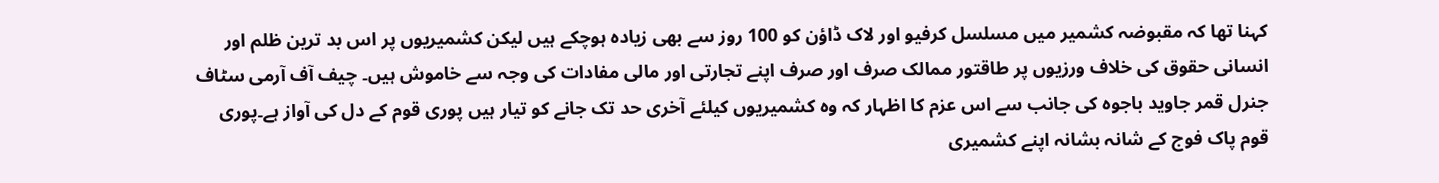کہنا تھا کہ مقبوضہ کشمیر میں مسلسل کرفیو اور لاک ڈاؤن کو 100 روز سے بھی زیادہ ہوچکے ہیں لیکن کشمیریوں پر اس بد ترین ظلم اور انسانی حقوق کی خلاف ورزیوں پر طاقتور ممالک صرف اور صرف اپنے تجارتی اور مالی مفادات کی وجہ سے خاموش ہیں۔ چیف آف آرمی سٹاف جنرل قمر جاوید باجوہ کی جانب سے اس عزم کا اظہار کہ وہ کشمیریوں کیلئے آخری حد تک جانے کو تیار ہیں پوری قوم کے دل کی آواز ہے۔پوری قوم پاک فوج کے شانہ بشانہ اپنے کشمیری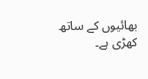بھائیوں کے ساتھ کھڑی ہے۔